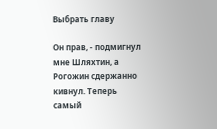Выбрать главу

Он прав, - подмигнул мне Шляхтин, а Рогожин сдержанно кивнул. Теперь самый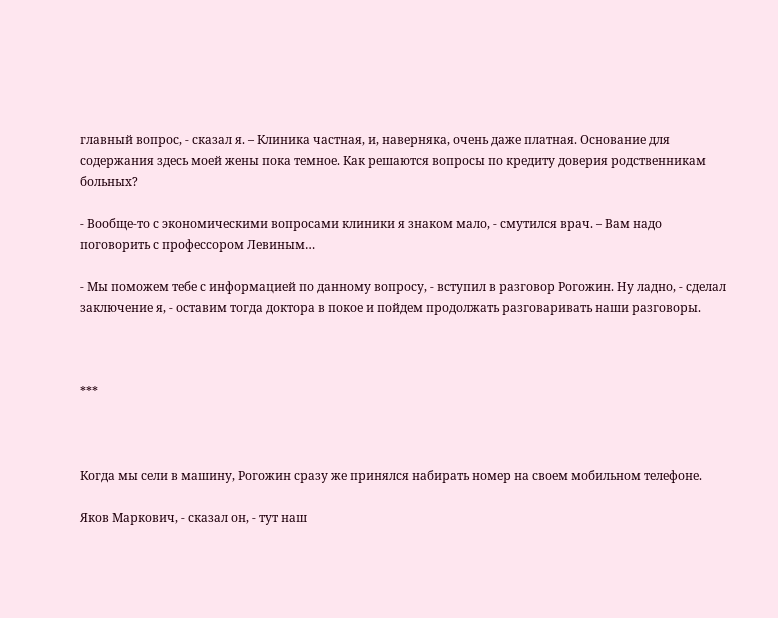главный вопрос, - сказал я. – Клиника частная, и, наверняка, очень даже платная. Основание для содержания здесь моей жены пока темное. Как решаются вопросы по кредиту доверия родственникам больных?

- Вообще-то с экономическими вопросами клиники я знаком мало, - смутился врач. – Вам надо поговорить с профессором Левиным…

- Мы поможем тебе с информацией по данному вопросу, - вступил в разговор Рогожин. Ну ладно, - сделал заключение я, - оставим тогда доктора в покое и пойдем продолжать разговаривать наши разговоры.



***



Когда мы сели в машину, Рогожин сразу же принялся набирать номер на своем мобильном телефоне.

Яков Маркович, - сказал он, - тут наш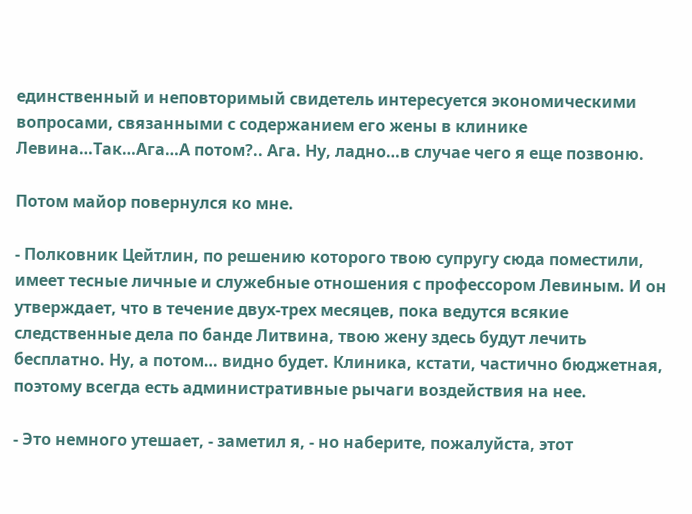единственный и неповторимый свидетель интересуется экономическими вопросами, связанными с содержанием его жены в клинике Левина…Так…Ага…А потом?.. Ага. Ну, ладно…в случае чего я еще позвоню.

Потом майор повернулся ко мне.

- Полковник Цейтлин, по решению которого твою супругу сюда поместили, имеет тесные личные и служебные отношения с профессором Левиным. И он утверждает, что в течение двух-трех месяцев, пока ведутся всякие следственные дела по банде Литвина, твою жену здесь будут лечить бесплатно. Ну, а потом… видно будет. Клиника, кстати, частично бюджетная, поэтому всегда есть административные рычаги воздействия на нее.

- Это немного утешает, - заметил я, - но наберите, пожалуйста, этот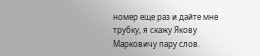номер еще раз и дайте мне трубку, я скажу Якову Марковичу пару слов.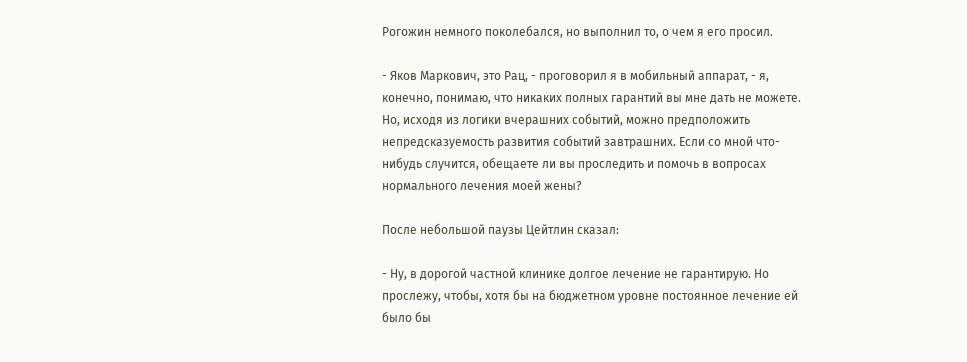Рогожин немного поколебался, но выполнил то, о чем я его просил.

- Яков Маркович, это Рац, - проговорил я в мобильный аппарат, - я, конечно, понимаю, что никаких полных гарантий вы мне дать не можете. Но, исходя из логики вчерашних событий, можно предположить непредсказуемость развития событий завтрашних. Если со мной что-нибудь случится, обещаете ли вы проследить и помочь в вопросах нормального лечения моей жены?

После небольшой паузы Цейтлин сказал:

- Ну, в дорогой частной клинике долгое лечение не гарантирую. Но прослежу, чтобы, хотя бы на бюджетном уровне постоянное лечение ей было бы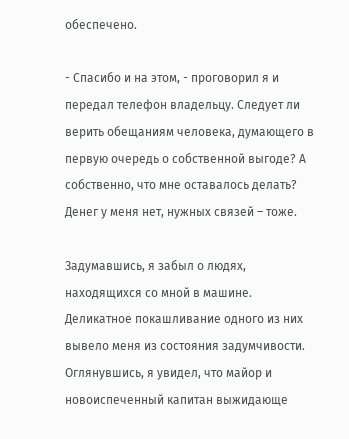обеспечено.

- Спасибо и на этом, - проговорил я и передал телефон владельцу. Следует ли верить обещаниям человека, думающего в первую очередь о собственной выгоде? А собственно, что мне оставалось делать? Денег у меня нет, нужных связей – тоже.

Задумавшись, я забыл о людях, находящихся со мной в машине. Деликатное покашливание одного из них вывело меня из состояния задумчивости. Оглянувшись, я увидел, что майор и новоиспеченный капитан выжидающе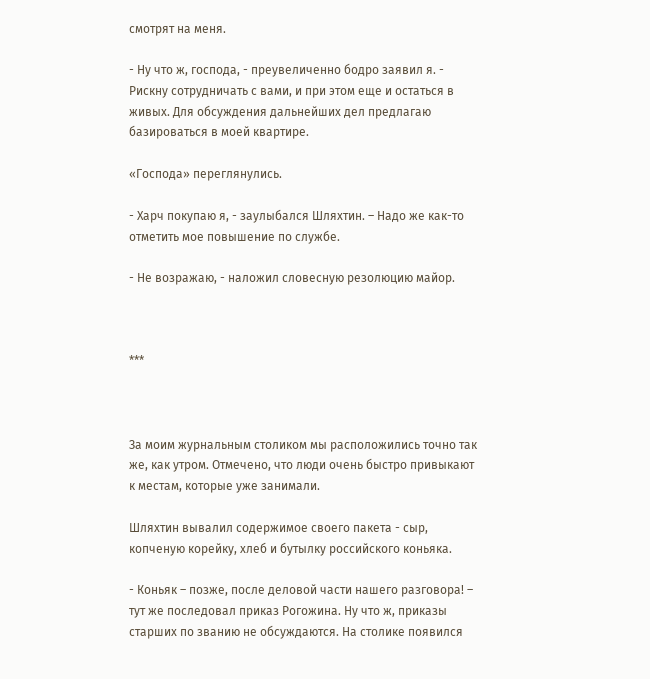смотрят на меня.

- Ну что ж, господа, - преувеличенно бодро заявил я. - Рискну сотрудничать с вами, и при этом еще и остаться в живых. Для обсуждения дальнейших дел предлагаю базироваться в моей квартире.

«Господа» переглянулись.

- Харч покупаю я, - заулыбался Шляхтин. – Надо же как-то отметить мое повышение по службе.

- Не возражаю, - наложил словесную резолюцию майор.



***



За моим журнальным столиком мы расположились точно так же, как утром. Отмечено, что люди очень быстро привыкают к местам, которые уже занимали.

Шляхтин вывалил содержимое своего пакета - сыр, копченую корейку, хлеб и бутылку российского коньяка.

- Коньяк – позже, после деловой части нашего разговора! – тут же последовал приказ Рогожина. Ну что ж, приказы старших по званию не обсуждаются. На столике появился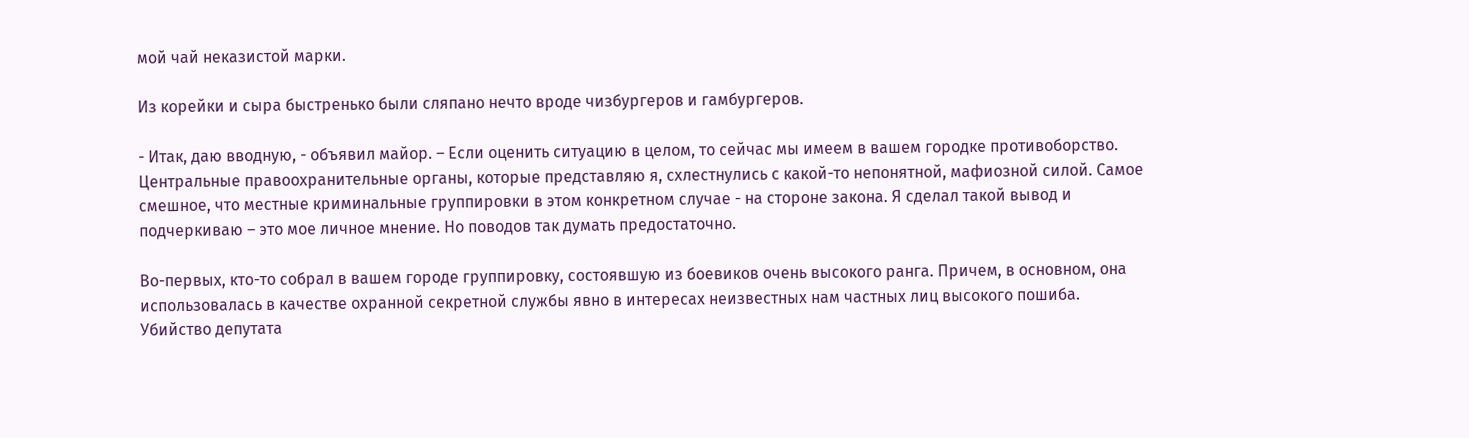мой чай неказистой марки.

Из корейки и сыра быстренько были сляпано нечто вроде чизбургеров и гамбургеров.

- Итак, даю вводную, - объявил майор. – Если оценить ситуацию в целом, то сейчас мы имеем в вашем городке противоборство. Центральные правоохранительные органы, которые представляю я, схлестнулись с какой-то непонятной, мафиозной силой. Самое смешное, что местные криминальные группировки в этом конкретном случае - на стороне закона. Я сделал такой вывод и подчеркиваю – это мое личное мнение. Но поводов так думать предостаточно.

Во-первых, кто-то собрал в вашем городе группировку, состоявшую из боевиков очень высокого ранга. Причем, в основном, она использовалась в качестве охранной секретной службы явно в интересах неизвестных нам частных лиц высокого пошиба. Убийство депутата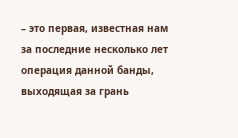– это первая, известная нам за последние несколько лет операция данной банды, выходящая за грань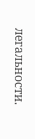легальности.